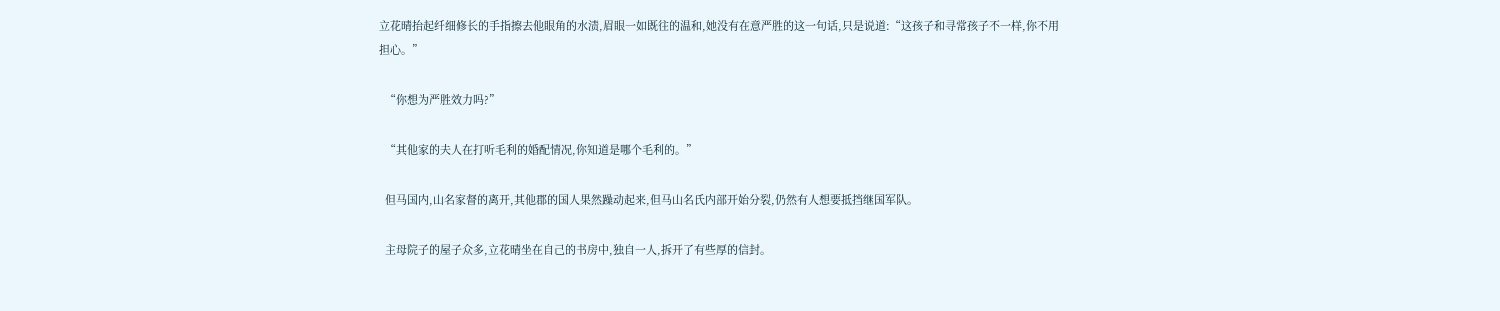立花晴抬起纤细修长的手指擦去他眼角的水渍,眉眼一如既往的温和,她没有在意严胜的这一句话,只是说道:“这孩子和寻常孩子不一样,你不用担心。”

  “你想为严胜效力吗?”

  “其他家的夫人在打听毛利的婚配情况,你知道是哪个毛利的。”

  但马国内,山名家督的离开,其他郡的国人果然躁动起来,但马山名氏内部开始分裂,仍然有人想要抵挡继国军队。

  主母院子的屋子众多,立花晴坐在自己的书房中,独自一人,拆开了有些厚的信封。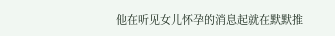他在听见女儿怀孕的消息起就在默默推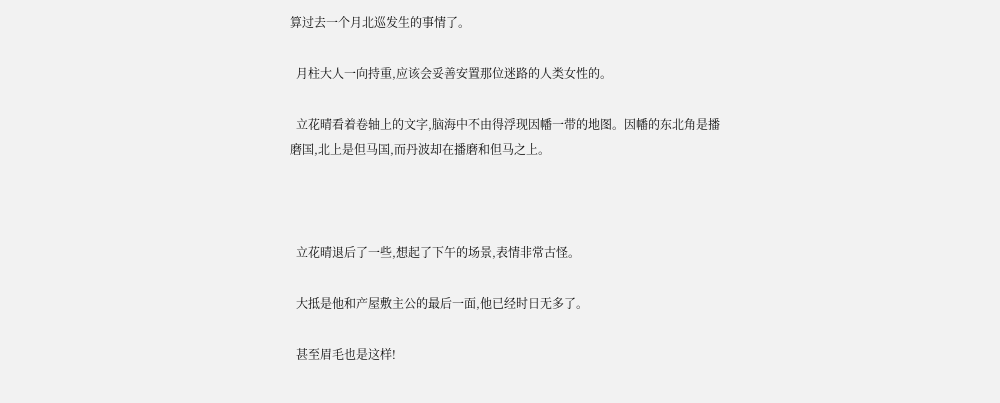算过去一个月北巡发生的事情了。

  月柱大人一向持重,应该会妥善安置那位迷路的人类女性的。

  立花晴看着卷轴上的文字,脑海中不由得浮现因幡一带的地图。因幡的东北角是播磨国,北上是但马国,而丹波却在播磨和但马之上。



  立花晴退后了一些,想起了下午的场景,表情非常古怪。

  大抵是他和产屋敷主公的最后一面,他已经时日无多了。

  甚至眉毛也是这样!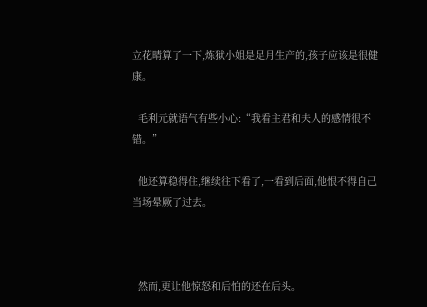立花晴算了一下,炼狱小姐是足月生产的,孩子应该是很健康。

  毛利元就语气有些小心:“我看主君和夫人的感情很不错。”

  他还算稳得住,继续往下看了,一看到后面,他恨不得自己当场晕厥了过去。



  然而,更让他惊怒和后怕的还在后头。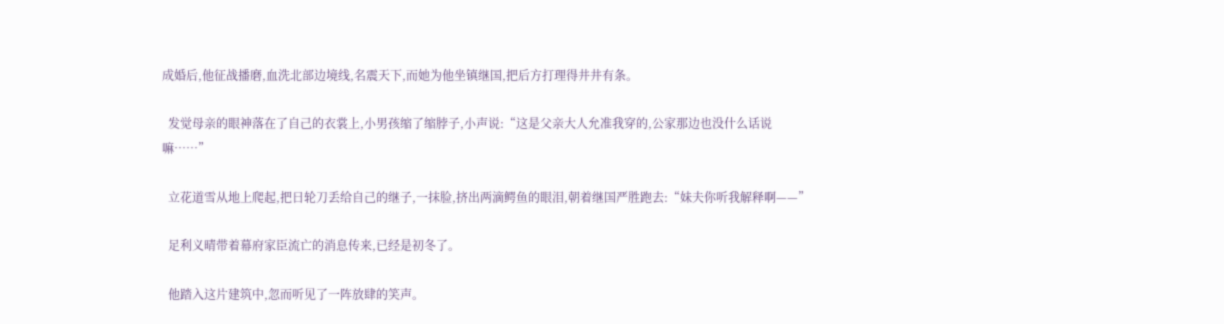成婚后,他征战播磨,血洗北部边境线,名震天下,而她为他坐镇继国,把后方打理得井井有条。

  发觉母亲的眼神落在了自己的衣裳上,小男孩缩了缩脖子,小声说:“这是父亲大人允准我穿的,公家那边也没什么话说嘛……”

  立花道雪从地上爬起,把日轮刀丢给自己的继子,一抹脸,挤出两滴鳄鱼的眼泪,朝着继国严胜跑去:“妹夫你听我解释啊——”

  足利义晴带着幕府家臣流亡的消息传来,已经是初冬了。

  他踏入这片建筑中,忽而听见了一阵放肆的笑声。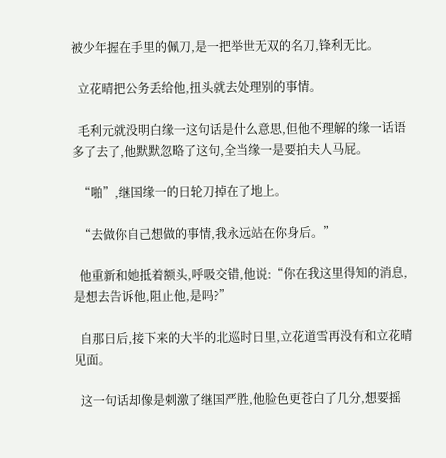被少年握在手里的佩刀,是一把举世无双的名刀,锋利无比。

  立花晴把公务丢给他,扭头就去处理别的事情。

  毛利元就没明白缘一这句话是什么意思,但他不理解的缘一话语多了去了,他默默忽略了这句,全当缘一是要拍夫人马屁。

  “啪”,继国缘一的日轮刀掉在了地上。

  “去做你自己想做的事情,我永远站在你身后。”

  他重新和她抵着额头,呼吸交错,他说:“你在我这里得知的消息,是想去告诉他,阻止他,是吗?”

  自那日后,接下来的大半的北巡时日里,立花道雪再没有和立花晴见面。

  这一句话却像是刺激了继国严胜,他脸色更苍白了几分,想要摇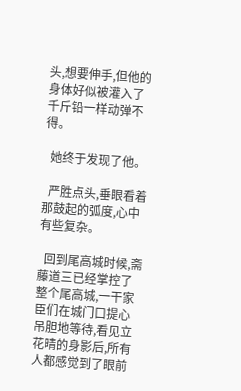头,想要伸手,但他的身体好似被灌入了千斤铅一样动弹不得。

  她终于发现了他。

  严胜点头,垂眼看着那鼓起的弧度,心中有些复杂。

  回到尾高城时候,斋藤道三已经掌控了整个尾高城,一干家臣们在城门口提心吊胆地等待,看见立花晴的身影后,所有人都感觉到了眼前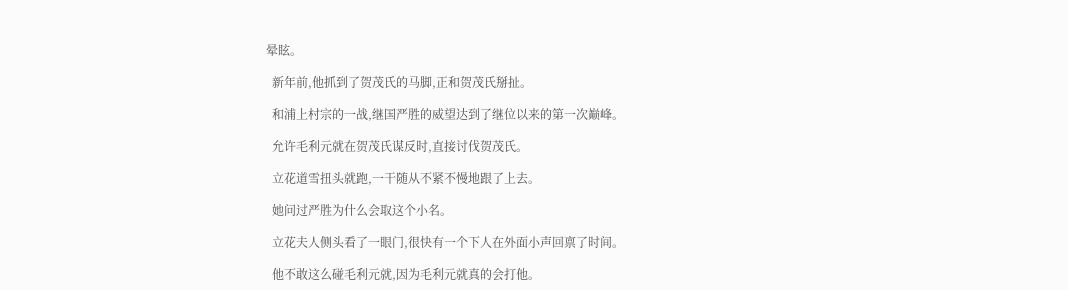晕眩。

  新年前,他抓到了贺茂氏的马脚,正和贺茂氏掰扯。

  和浦上村宗的一战,继国严胜的威望达到了继位以来的第一次巅峰。

  允许毛利元就在贺茂氏谋反时,直接讨伐贺茂氏。

  立花道雪扭头就跑,一干随从不紧不慢地跟了上去。

  她问过严胜为什么会取这个小名。

  立花夫人侧头看了一眼门,很快有一个下人在外面小声回禀了时间。

  他不敢这么碰毛利元就,因为毛利元就真的会打他。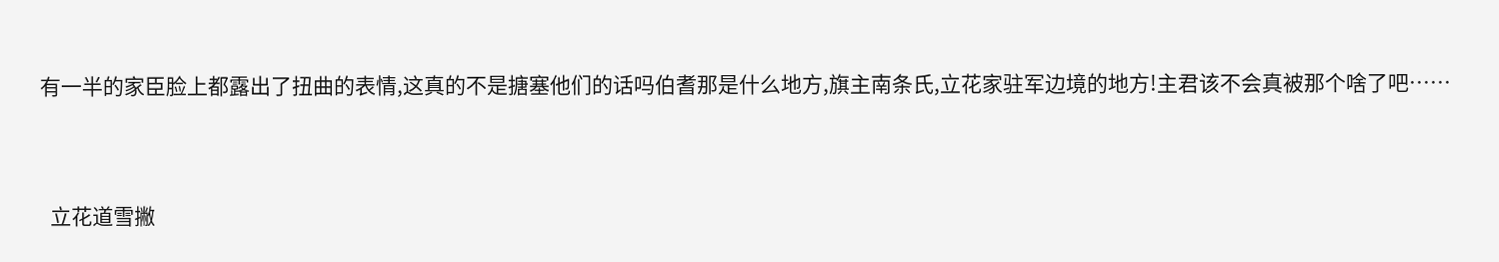有一半的家臣脸上都露出了扭曲的表情,这真的不是搪塞他们的话吗伯耆那是什么地方,旗主南条氏,立花家驻军边境的地方!主君该不会真被那个啥了吧……



  立花道雪撇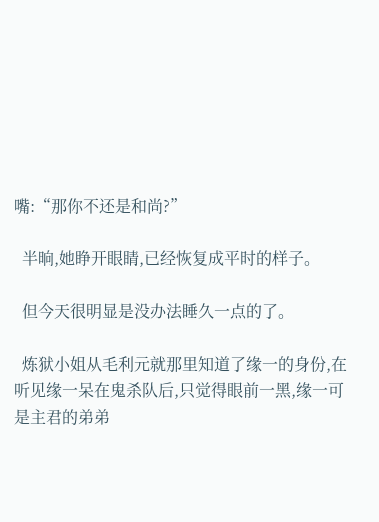嘴:“那你不还是和尚?”

  半晌,她睁开眼睛,已经恢复成平时的样子。

  但今天很明显是没办法睡久一点的了。

  炼狱小姐从毛利元就那里知道了缘一的身份,在听见缘一呆在鬼杀队后,只觉得眼前一黑,缘一可是主君的弟弟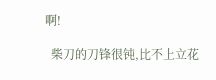啊!

  柴刀的刀锋很钝,比不上立花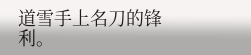道雪手上名刀的锋利。